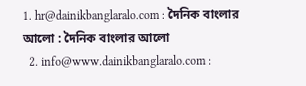1. hr@dainikbanglaralo.com : দৈনিক বাংলার আলো : দৈনিক বাংলার আলো
  2. info@www.dainikbanglaralo.com :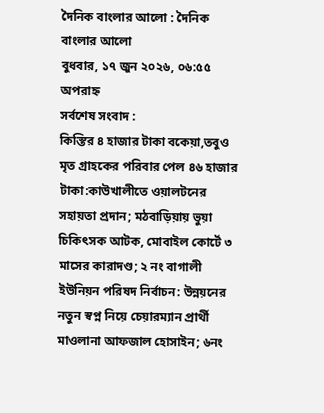দৈনিক বাংলার আলো : দৈনিক বাংলার আলো
বুধবার, ১৭ জুন ২০২৬, ০৬:৫৫ অপরাহ্ন
সর্বশেষ সংবাদ :
কিস্তির ৪ হাজার টাকা বকেয়া,তবুও মৃত গ্রাহকের পরিবার পেল ৪৬ হাজার টাকা:কাউখালীতে ওয়ালটনের সহায়তা প্রদান; মঠবাড়িয়ায় ভুয়া চিকিৎসক আটক, মোবাইল কোর্টে ৩ মাসের কারাদণ্ড; ২ নং বাগালী ইউনিয়ন পরিষদ নির্বাচন: উন্নয়নের নতুন স্বপ্ন নিয়ে চেয়ারম্যান প্রার্থী মাওলানা আফজাল হোসাইন; ৬নং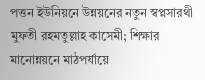পত্তন ইউনিয়নে উন্নয়নের নতুন স্বপ্নসারথী মুফতী রহমতুল্লাহ কাসেমী; শিক্ষার মানোন্নয়নে মাঠপর্যায়ে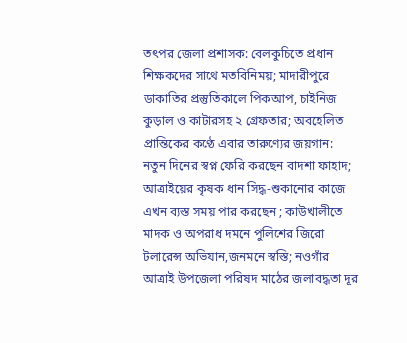তৎপর জেলা প্রশাসক: বেলকুচিতে প্রধান শিক্ষকদের সাথে মতবিনিময়; মাদারীপুরে ডাকাতির প্রস্তুতিকালে পিকআপ, চাইনিজ কুড়াল ও কাটারসহ ২ গ্রেফতার; অবহেলিত প্রান্তিকের কণ্ঠে এবার তারুণ্যের জয়গান: নতুন দিনের স্বপ্ন ফেরি করছেন বাদশা ফাহাদ; আত্রাইয়ের কৃষক ধান সিদ্ধ-শুকানোর কাজে এখন ব্যস্ত সময় পার করছেন ; কাউখালীতে মাদক ও অপরাধ দমনে পুলিশের জিরো টলারেন্স অভিযান,জনমনে স্বস্তি; নওগাঁর আত্রাই উপজেলা পরিষদ মাঠের জলাবদ্ধতা দূর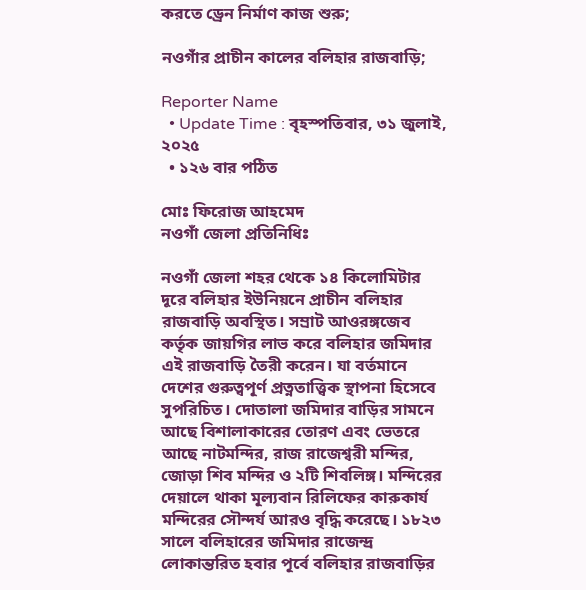করতে ড্রেন নির্মাণ কাজ শুরু;

নওগাঁর প্রাচীন কালের বলিহার রাজবাড়ি;

Reporter Name
  • Update Time : বৃহস্পতিবার, ৩১ জুলাই, ২০২৫
  • ১২৬ বার পঠিত

মোঃ ফিরোজ আহমেদ
নওগাঁ জেলা প্রতিনিধিঃ

নওগাঁ জেলা শহর থেকে ১৪ কিলোমিটার দূরে বলিহার ইউনিয়নে প্রাচীন বলিহার রাজবাড়ি অবস্থিত। সম্রাট আওরঙ্গজেব কর্তৃক জায়গির লাভ করে বলিহার জমিদার এই রাজবাড়ি তৈরী করেন। যা বর্তমানে দেশের গুরুত্বপূর্ণ প্রত্নতাত্ত্বিক স্থাপনা হিসেবে সুপরিচিত। দোতালা জমিদার বাড়ির সামনে আছে বিশালাকারের তোরণ এবং ভেতরে আছে নাটমন্দির, রাজ রাজেশ্বরী মন্দির, জোড়া শিব মন্দির ও ২টি শিবলিঙ্গ। মন্দিরের দেয়ালে থাকা মূল্যবান রিলিফের কারুকার্য মন্দিরের সৌন্দর্য আরও বৃদ্ধি করেছে। ১৮২৩ সালে বলিহারের জমিদার রাজেন্দ্র লোকান্তরিত হবার পূর্বে বলিহার রাজবাড়ির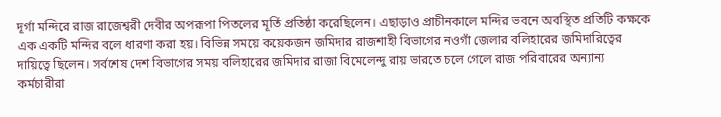দূর্গা মন্দিরে রাজ রাজেশ্বরী দেবীর অপরূপা পিতলের মূর্তি প্রতিষ্ঠা করেছিলেন। এছাড়াও প্রাচীনকালে মন্দির ভবনে অবস্থিত প্রতিটি কক্ষকে এক একটি মন্দির বলে ধারণা করা হয়। বিভিন্ন সময়ে কয়েকজন জমিদার রাজশাহী বিভাগের নওগাঁ জেলার বলিহারের জমিদারিত্বের দায়িত্বে ছিলেন। সর্বশেষ দেশ বিভাগের সময় বলিহারের জমিদার রাজা বিমেলেন্দু রায় ভারতে চলে গেলে রাজ পরিবারের অন্যান্য কর্মচারীরা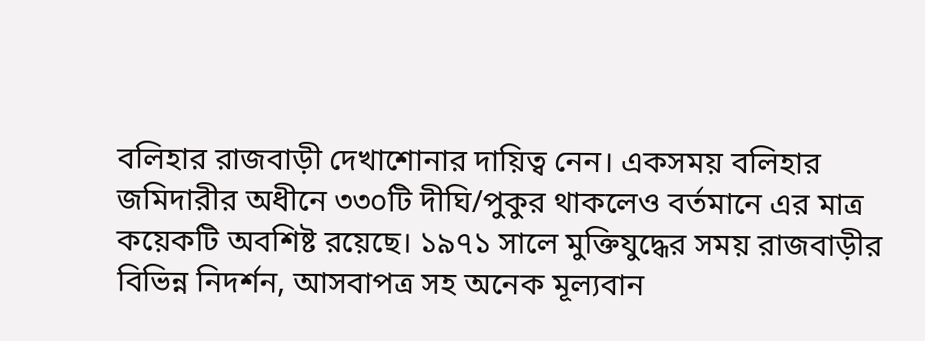বলিহার রাজবাড়ী দেখাশোনার দায়িত্ব নেন। একসময় বলিহার জমিদারীর অধীনে ৩৩০টি দীঘি/পুকুর থাকলেও বর্তমানে এর মাত্র কয়েকটি অবশিষ্ট রয়েছে। ১৯৭১ সালে মুক্তিযুদ্ধের সময় রাজবাড়ীর বিভিন্ন নিদর্শন, আসবাপত্র সহ অনেক মূল্যবান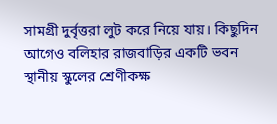সামগ্রী দুর্বৃত্তরা লুট করে নিয়ে যায়। কিছুদিন আগেও বলিহার রাজবাড়ির একটি ভবন স্থানীয় স্কুলের শ্রেণীকক্ষ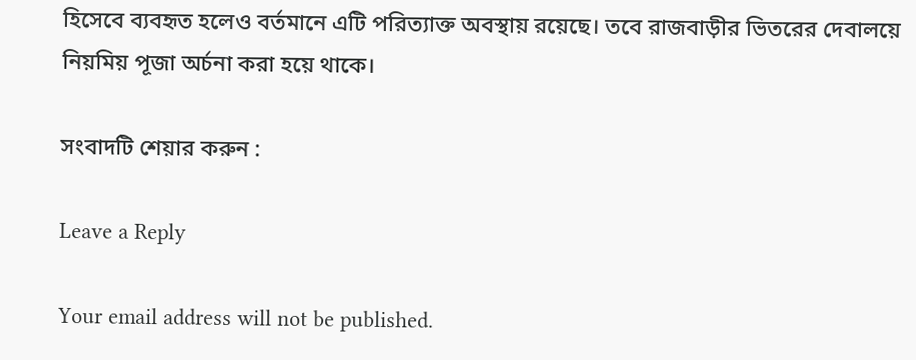হিসেবে ব্যবহৃত হলেও বর্তমানে এটি পরিত্যাক্ত অবস্থায় রয়েছে। তবে রাজবাড়ীর ভিতরের দেবালয়ে নিয়মিয় পূজা অর্চনা করা হয়ে থাকে।

সংবাদটি শেয়ার করুন :

Leave a Reply

Your email address will not be published.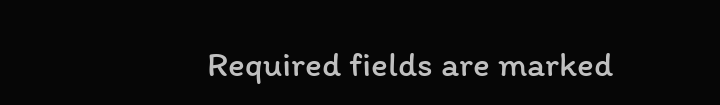Required fields are marked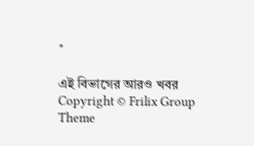*

এই বিভাগের আরও খবর
Copyright © Frilix Group
Theme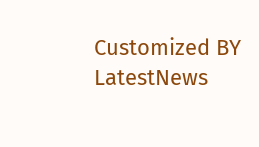Customized BY LatestNews